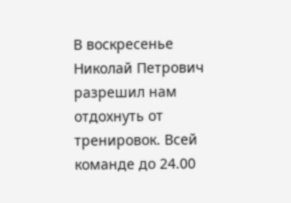В воскресенье Николай Петрович разрешил нам отдохнуть от тренировок. Всей команде до 24.00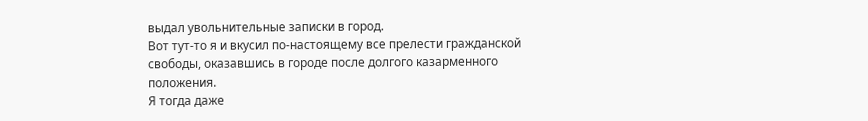выдал увольнительные записки в город.
Вот тут-то я и вкусил по-настоящему все прелести гражданской свободы, оказавшись в городе после долгого казарменного положения.
Я тогда даже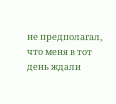не предполагал, что меня в тот день ждали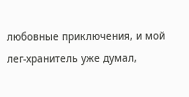любовные приключения, и мой лег-хранитель уже думал,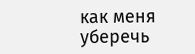как меня уберечь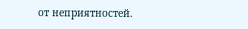от неприятностей.